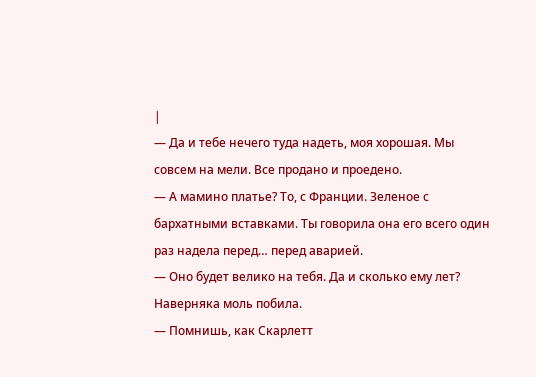|
— Да и тебе нечего туда надеть, моя хорошая. Мы совсем на мели. Все продано и проедено.
— А мамино платье? То, с Франции. Зеленое с бархатными вставками. Ты говорила она его всего один раз надела перед… перед аварией.
— Оно будет велико на тебя. Да и сколько ему лет? Наверняка моль побила.
— Помнишь, как Скарлетт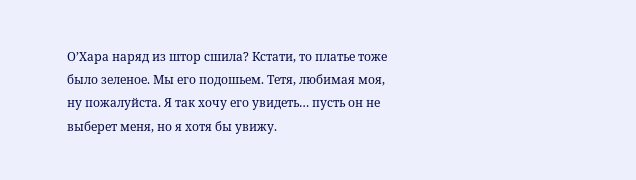О’Хара наряд из штор сшила? Кстати, то платье тоже было зеленое. Мы его подошьем. Тетя, любимая моя, ну пожалуйста. Я так хочу его увидеть… пусть он не выберет меня, но я хотя бы увижу.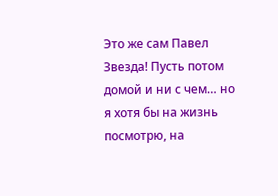Это же сам Павел Звезда! Пусть потом домой и ни с чем… но я хотя бы на жизнь посмотрю, на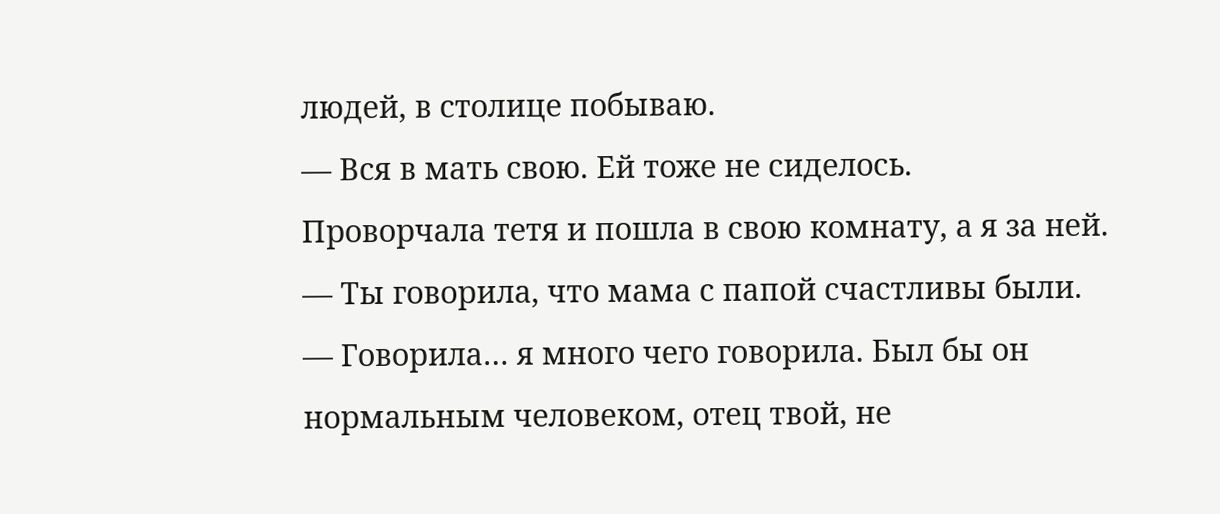людей, в столице побываю.
— Вся в мать свою. Ей тоже не сиделось.
Проворчала тетя и пошла в свою комнату, а я за ней.
— Ты говорила, что мама с папой счастливы были.
— Говорила… я много чего говорила. Был бы он нормальным человеком, отец твой, не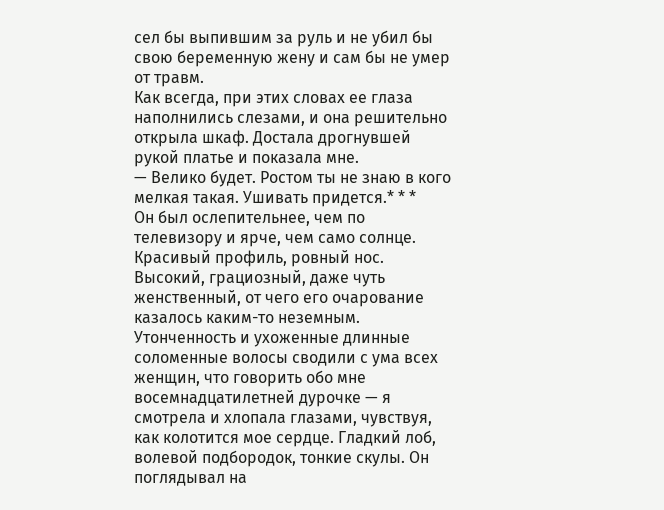сел бы выпившим за руль и не убил бы свою беременную жену и сам бы не умер от травм.
Как всегда, при этих словах ее глаза наполнились слезами, и она решительно открыла шкаф. Достала дрогнувшей рукой платье и показала мне.
— Велико будет. Ростом ты не знаю в кого мелкая такая. Ушивать придется.* * *
Он был ослепительнее, чем по телевизору и ярче, чем само солнце. Красивый профиль, ровный нос. Высокий, грациозный, даже чуть женственный, от чего его очарование казалось каким-то неземным. Утонченность и ухоженные длинные соломенные волосы сводили с ума всех женщин, что говорить обо мне восемнадцатилетней дурочке — я смотрела и хлопала глазами, чувствуя, как колотится мое сердце. Гладкий лоб, волевой подбородок, тонкие скулы. Он поглядывал на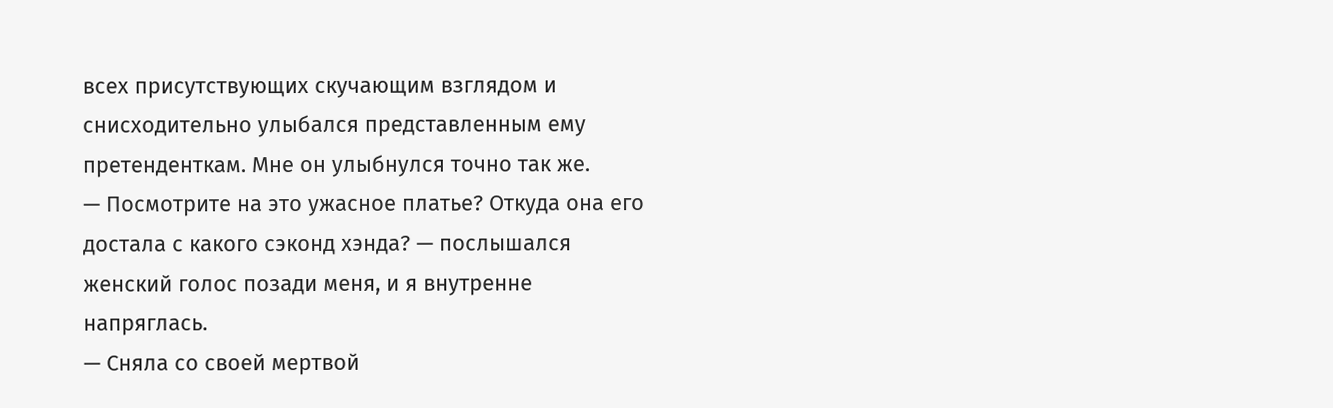всех присутствующих скучающим взглядом и снисходительно улыбался представленным ему претенденткам. Мне он улыбнулся точно так же.
— Посмотрите на это ужасное платье? Откуда она его достала с какого сэконд хэнда? — послышался женский голос позади меня, и я внутренне напряглась.
— Сняла со своей мертвой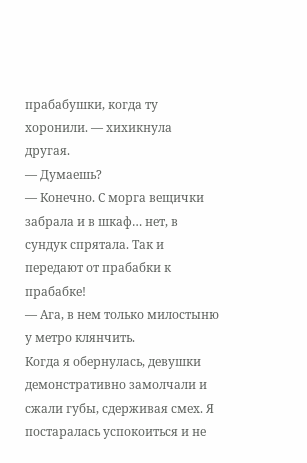прабабушки, когда ту хоронили. — хихикнула другая.
— Думаешь?
— Конечно. С морга вещички забрала и в шкаф… нет, в сундук спрятала. Так и передают от прабабки к прабабке!
— Ага, в нем только милостыню у метро клянчить.
Когда я обернулась, девушки демонстративно замолчали и сжали губы, сдерживая смех. Я постаралась успокоиться и не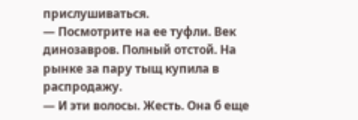прислушиваться.
— Посмотрите на ее туфли. Век динозавров. Полный отстой. На рынке за пару тыщ купила в распродажу.
— И эти волосы. Жесть. Она б еще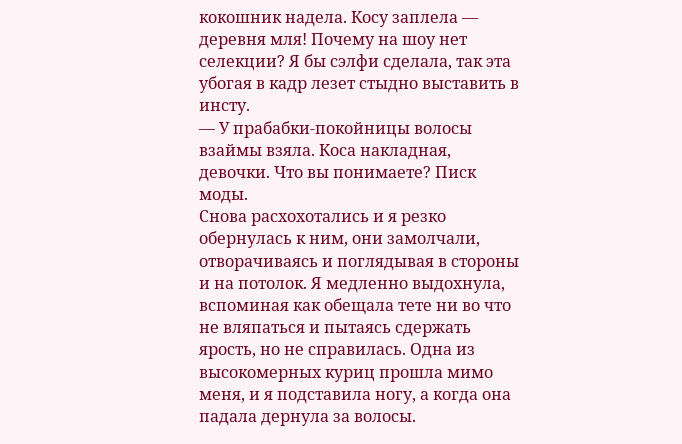кокошник надела. Косу заплела — деревня мля! Почему на шоу нет селекции? Я бы сэлфи сделала, так эта убогая в кадр лезет стыдно выставить в инсту.
— У прабабки-покойницы волосы взаймы взяла. Коса накладная, девочки. Что вы понимаете? Писк моды.
Снова расхохотались и я резко обернулась к ним, они замолчали, отворачиваясь и поглядывая в стороны и на потолок. Я медленно выдохнула, вспоминая как обещала тете ни во что не вляпаться и пытаясь сдержать ярость, но не справилась. Одна из высокомерных куриц прошла мимо меня, и я подставила ногу, а когда она падала дернула за волосы.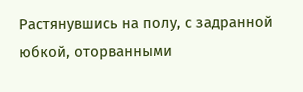Растянувшись на полу, с задранной юбкой, оторванными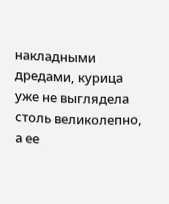накладными дредами, курица уже не выглядела столь великолепно, а ее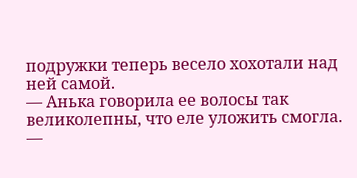подружки теперь весело хохотали над ней самой.
— Анька говорила ее волосы так великолепны, что еле уложить смогла.
—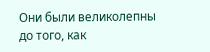Они были великолепны до того, как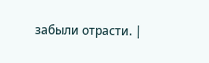забыли отрасти. |